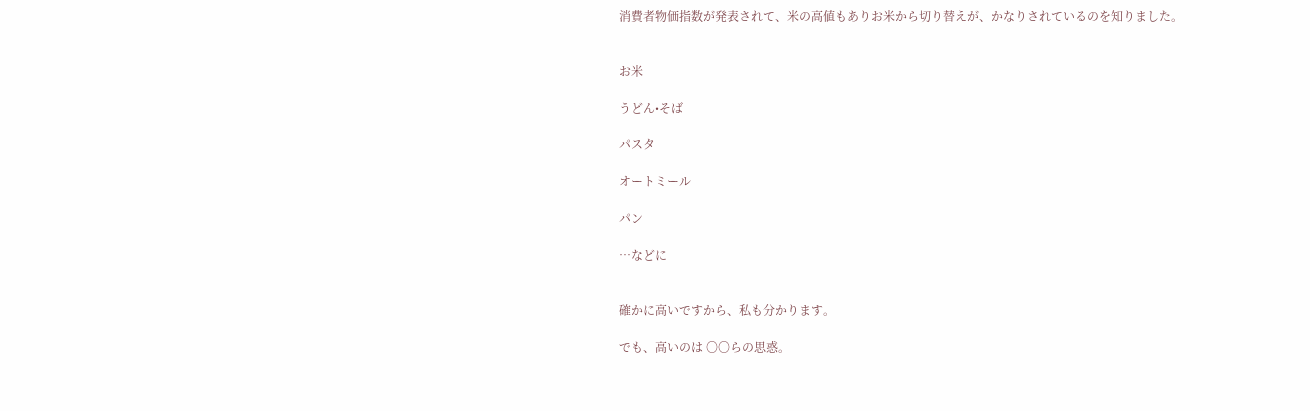消費者物価指数が発表されて、米の高値もありお米から切り替えが、かなりされているのを知りました。


お米

うどん•そば

パスタ

オートミール

パン

…などに


確かに高いですから、私も分かります。

でも、高いのは 〇〇らの思惑。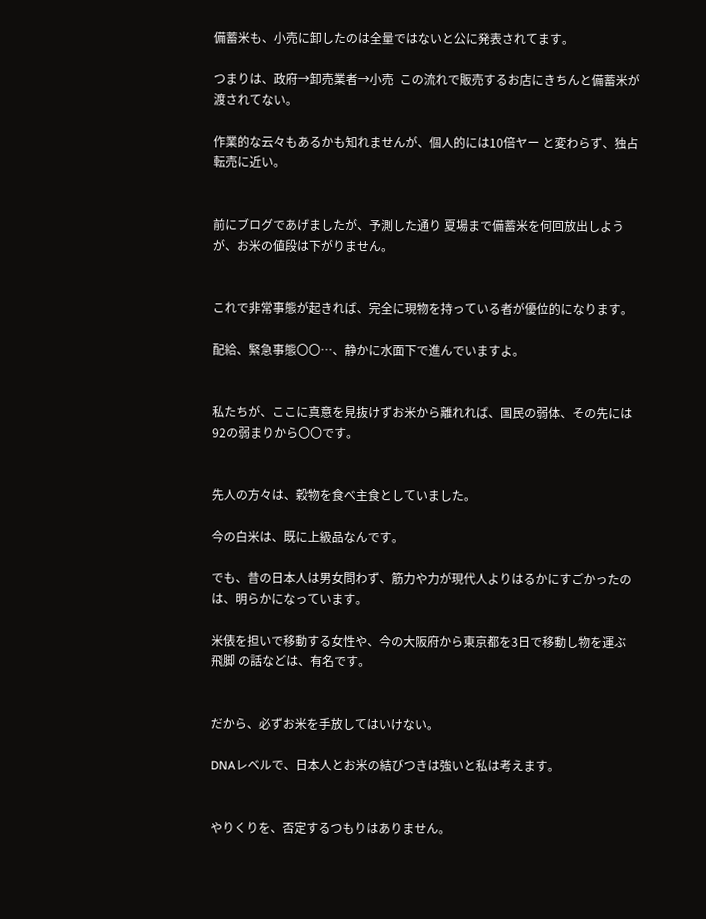備蓄米も、小売に卸したのは全量ではないと公に発表されてます。

つまりは、政府→卸売業者→小売  この流れで販売するお店にきちんと備蓄米が渡されてない。

作業的な云々もあるかも知れませんが、個人的には10倍ヤー と変わらず、独占転売に近い。


前にブログであげましたが、予測した通り 夏場まで備蓄米を何回放出しようが、お米の値段は下がりません。


これで非常事態が起きれば、完全に現物を持っている者が優位的になります。

配給、緊急事態〇〇…、静かに水面下で進んでいますよ。


私たちが、ここに真意を見抜けずお米から離れれば、国民の弱体、その先には92の弱まりから〇〇です。


先人の方々は、穀物を食べ主食としていました。

今の白米は、既に上級品なんです。

でも、昔の日本人は男女問わず、筋力や力が現代人よりはるかにすごかったのは、明らかになっています。

米俵を担いで移動する女性や、今の大阪府から東京都を3日で移動し物を運ぶ 飛脚 の話などは、有名です。


だから、必ずお米を手放してはいけない。

DNAレベルで、日本人とお米の結びつきは強いと私は考えます。


やりくりを、否定するつもりはありません。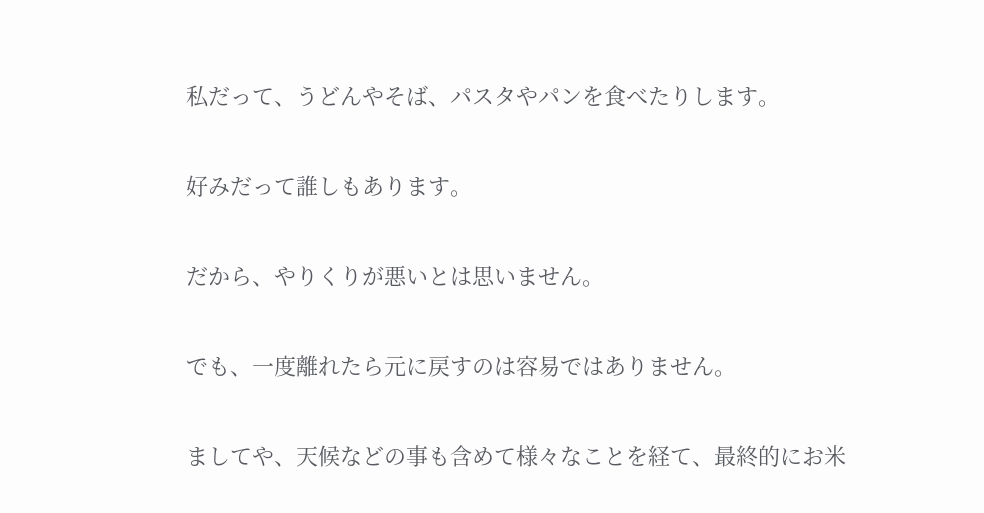私だって、うどんやそば、パスタやパンを食べたりします。

好みだって誰しもあります。

だから、やりくりが悪いとは思いません。

でも、一度離れたら元に戻すのは容易ではありません。

ましてや、天候などの事も含めて様々なことを経て、最終的にお米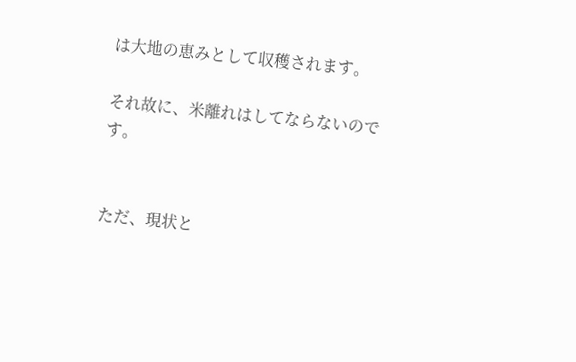は大地の恵みとして収穫されます。

それ故に、米離れはしてならないのです。


ただ、現状と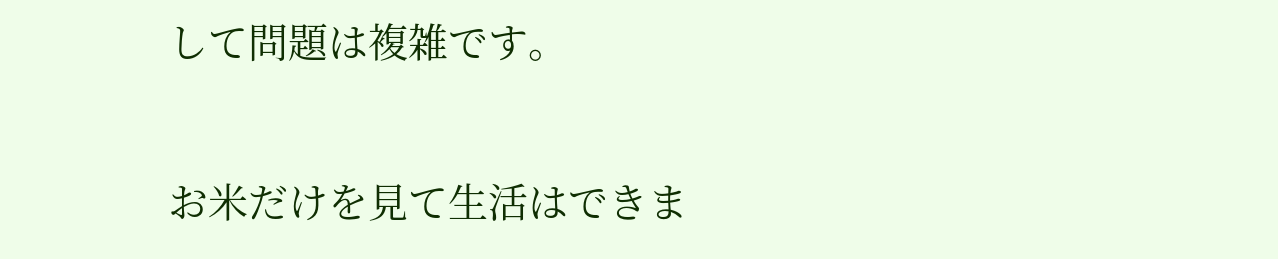して問題は複雑です。

お米だけを見て生活はできま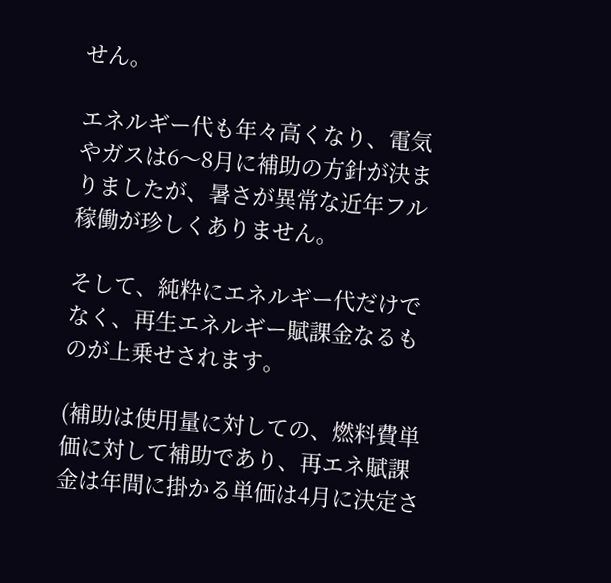せん。

エネルギー代も年々高くなり、電気やガスは6〜8月に補助の方針が決まりましたが、暑さが異常な近年フル稼働が珍しくありません。

そして、純粋にエネルギー代だけでなく、再生エネルギー賦課金なるものが上乗せされます。

(補助は使用量に対しての、燃料費単価に対して補助であり、再エネ賦課金は年間に掛かる単価は4月に決定さ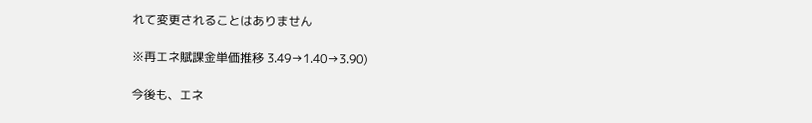れて変更されることはありません

※再エネ賦課金単価推移 3.49→1.40→3.90)

今後も、エネ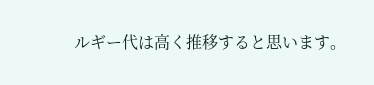ルギー代は高く推移すると思います。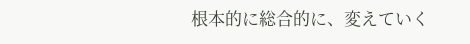根本的に総合的に、変えていく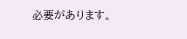必要があります。